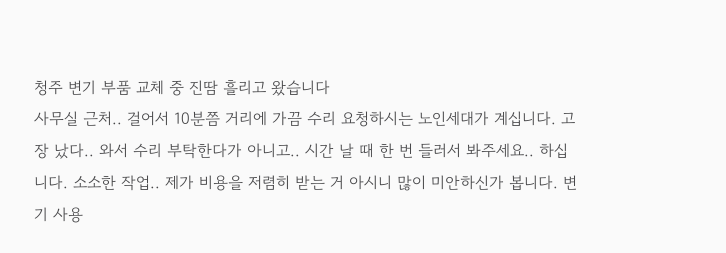청주 변기 부품 교체 중 진땀 흘리고 왔습니다
사무실 근처.. 걸어서 10분쯤 거리에 가끔 수리 요청하시는 노인세대가 계십니다. 고장 났다.. 와서 수리 부탁한다가 아니고.. 시간 날 때 한 번 들러서 봐주세요.. 하십니다. 소소한 작업.. 제가 비용을 저렴히 받는 거 아시니 많이 미안하신가 봅니다. 변기 사용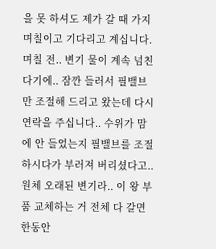을 못 하셔도 제가 갈 때 가지 며칠이고 기다리고 계십니다. 며칠 전.. 변기 물이 계속 넘친다기에.. 잠깐 들러서 필밸브만 조절해 드리고 왔는데 다시 연락을 주십니다.. 수위가 맘에 안 들었는지 필밸브를 조절하시다가 부러져 버리셨다고.. 원체 오래된 변기라.. 이 왕 부품 교체하는 거 전체 다 갈면 한동안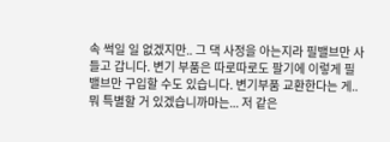속 썩일 일 없겠지만.. 그 댁 사정을 아는지라 필밸브만 사들고 갑니다. 변기 부품은 따로따로도 팔기에 이렇게 필밸브만 구입할 수도 있습니다. 변기부품 교환한다는 게.. 뭐 특별할 거 있겠습니까마는... 저 같은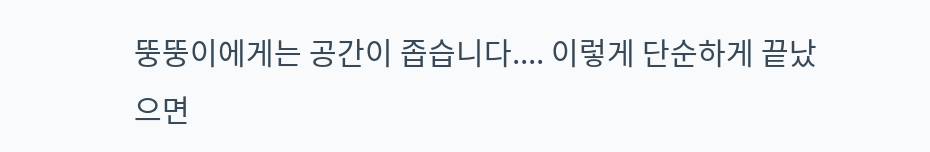뚱뚱이에게는 공간이 좁습니다.... 이렇게 단순하게 끝났으면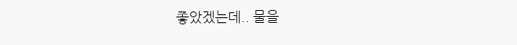좋았겠는데.. 물을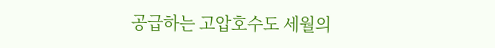공급하는 고압호수도 세월의